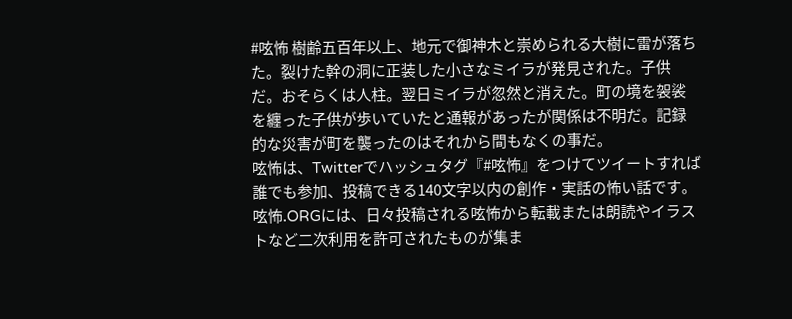#呟怖 樹齢五百年以上、地元で御神木と崇められる大樹に雷が落ちた。裂けた幹の洞に正装した小さなミイラが発見された。子供だ。おそらくは人柱。翌日ミイラが忽然と消えた。町の境を袈裟を纏った子供が歩いていたと通報があったが関係は不明だ。記録的な災害が町を襲ったのはそれから間もなくの事だ。
呟怖は、Twitterでハッシュタグ『#呟怖』をつけてツイートすれば誰でも参加、投稿できる140文字以内の創作・実話の怖い話です。呟怖.ORGには、日々投稿される呟怖から転載または朗読やイラストなど二次利用を許可されたものが集ま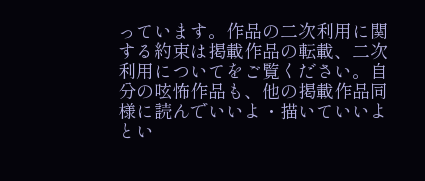っています。作品の二次利用に関する約束は掲載作品の転載、二次利用についてをご覧ください。自分の呟怖作品も、他の掲載作品同様に読んでいいよ・描いていいよとい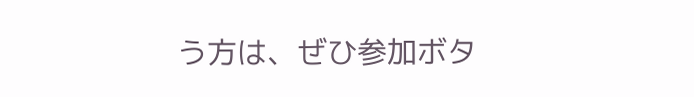う方は、ぜひ参加ボタ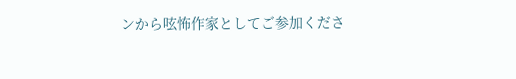ンから呟怖作家としてご参加くださ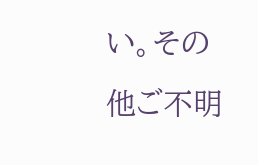い。その他ご不明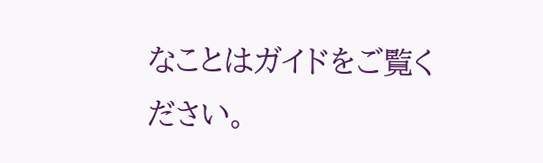なことはガイドをご覧ください。